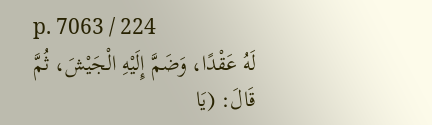p. 7063 / 224
لَهُ عَقْدًا، وَضَمَّ إِلَيْهِ الْجَيْشَ، ثُمَّ قَالَ: (يَا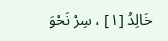خَالِدُ [١] ، سِرْ نَحْوَ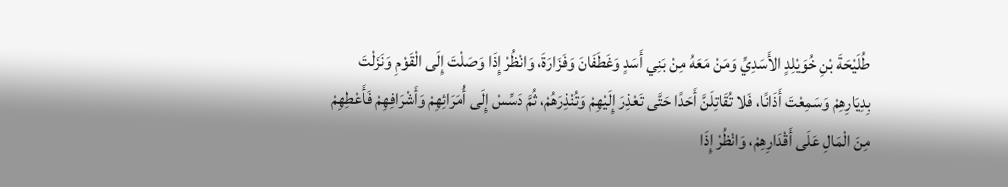طُلَيْحَةَ بْنِ خُوَيْلِدٍ الأَسَدِيِّ وَمَنْ مَعَهُ مِنْ بَنِي أَسَدٍ وَغَطَفَانَ وَفَزَارَةَ، وَانْظُرْ إِذَا وَصَلْتَ إِلَى الْقَوْمِ وَنَزَلْتَ بِدِيَارِهِمْ وَسَمِعْتَ أَذَانًا، فَلا تُقَاتِلَنَّ أَحَدًا حَتَّى تَعْذِرَ إِلَيْهِمْ وَتُنْذِرَهُمْ، ثُمَّ دَسِّسْ إِلَى أُمَرَائِهِمْ وَأَشْرَافِهِمْ فَأَعْطِهِمْ مِنَ الْمَالِ عَلَى أَقْدَارِهِمْ، وَانْظُرْ إِذَا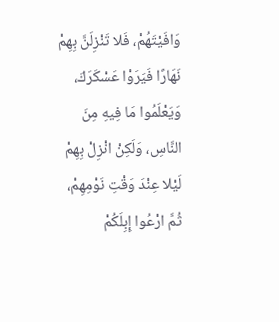وَافَيْتَهُمْ، فَلا تَنْزِلَنَّ بِهِمْ نَهَارًا فَيَرَوْا عَسْكَرَكَ، وَيَعْلَمُوا مَا فِيهِ مِنَ النَّاسِ، وَلَكِنْ انْزِلْ بِهِمْ لَيْلا عِنْدَ وَقْتِ نَوْمِهِمْ، ثُمَّ ارْعُوا إِبِلَكُمْ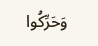وَحَرِّكُوا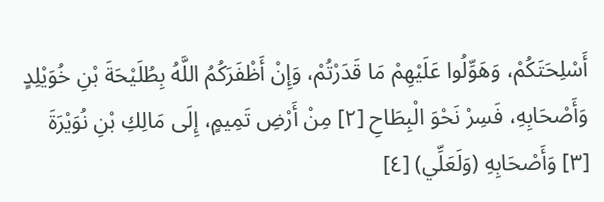أَسْلِحَتَكُمْ، وَهَوِّلُوا عَلَيْهِمْ مَا قَدَرْتُمْ، وَإِنْ أَظْفَرَكُمُ اللَّهُ بِطُلَيْحَةَ بْنِ خُوَيْلِدٍ وَأَصْحَابِهِ، فَسِرْ نَحْوَ الْبِطَاحِ [٢] مِنْ أَرْضِ تَمِيمٍ، إِلَى مَالِكِ بْنِ نُوَيْرَةَ [٣] وَأَصْحَابِهِ (وَلَعَلِّي) [٤]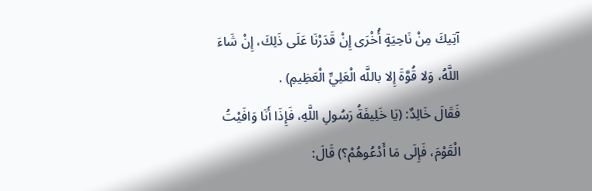آتِيكَ مِنْ نَاحِيَةٍ أُخْرَى إِنْ قَدَرْنَا عَلَى ذَلِكَ، إِنْ شَاءَ اللَّهُ، وَلا قُوَّةَ إِلا باللَّه الْعَلِيِّ الْعَظِيمِ) .
فَقَالَ خَالِدٌ: (يَا خَلِيفَةُ رَسُولِ اللَّهِ، فَإِذَا أَنَا وَافَيْتُ الْقَوْمَ، فَإِلَى مَا أَدْعُوهُمْ؟) قَالَ: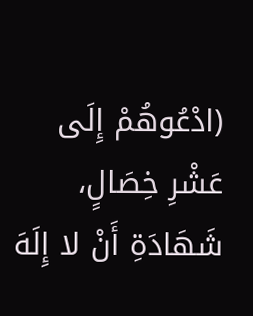(ادْعُوهُمْ إِلَى عَشْرِ خِصَالٍ، شَهَادَةِ أَنْ لا إِلَهَ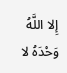إِلا اللَّهُ وَحْدَهُ لا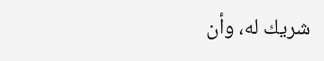شريك له، وأن